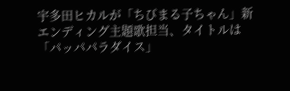宇多田ヒカルが「ちびまる子ちゃん」新エンディング主題歌担当、タイトルは「パッパパラダイス」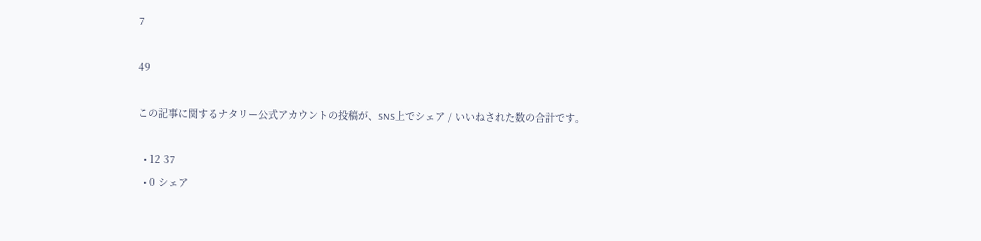7

49

この記事に関するナタリー公式アカウントの投稿が、SNS上でシェア / いいねされた数の合計です。

  • 12 37
  • 0 シェア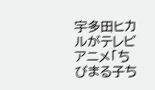宇多田ヒカルがテレビアニメ「ちびまる子ち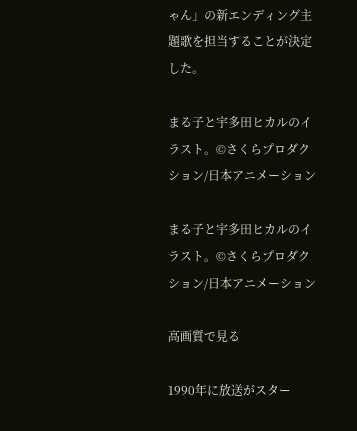ゃん」の新エンディング主題歌を担当することが決定した。

まる子と宇多田ヒカルのイラスト。©さくらプロダクション/日本アニメーション

まる子と宇多田ヒカルのイラスト。©さくらプロダクション/日本アニメーション

高画質で見る

1990年に放送がスター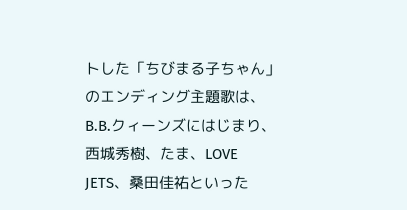トした「ちびまる子ちゃん」のエンディング主題歌は、B.B.クィーンズにはじまり、西城秀樹、たま、LOVE JETS、桑田佳祐といった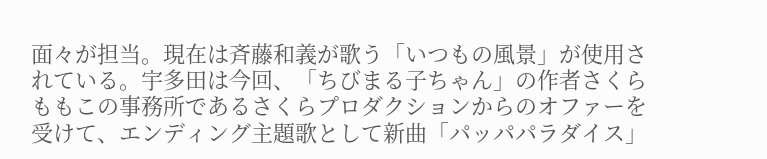面々が担当。現在は斉藤和義が歌う「いつもの風景」が使用されている。宇多田は今回、「ちびまる子ちゃん」の作者さくらももこの事務所であるさくらプロダクションからのオファーを受けて、エンディング主題歌として新曲「パッパパラダイス」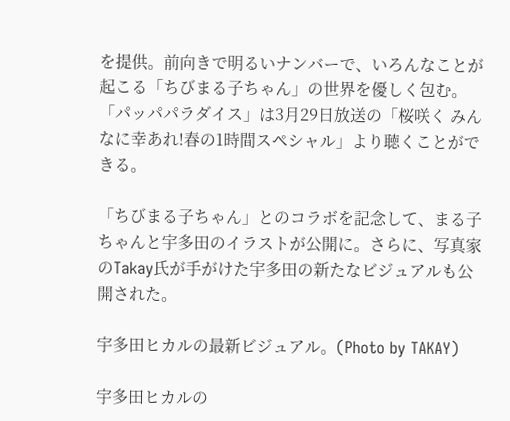を提供。前向きで明るいナンバーで、いろんなことが起こる「ちびまる子ちゃん」の世界を優しく包む。「パッパパラダイス」は3月29日放送の「桜咲く みんなに幸あれ!春の1時間スペシャル」より聴くことができる。

「ちびまる子ちゃん」とのコラボを記念して、まる子ちゃんと宇多田のイラストが公開に。さらに、写真家のTakay氏が手がけた宇多田の新たなビジュアルも公開された。

宇多田ヒカルの最新ビジュアル。(Photo by TAKAY)

宇多田ヒカルの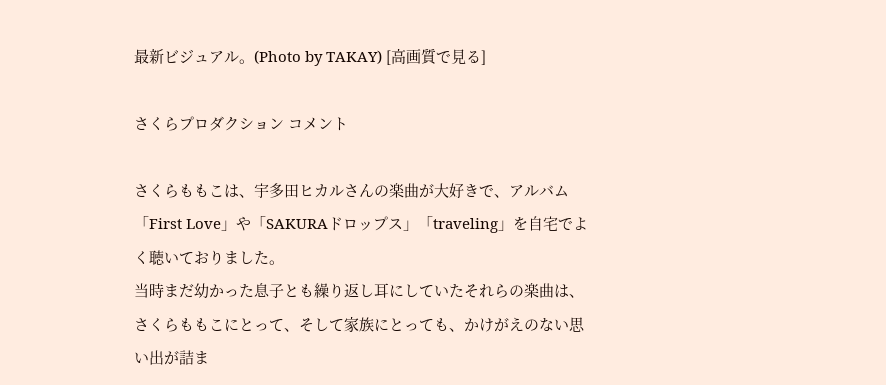最新ビジュアル。(Photo by TAKAY) [高画質で見る]

さくらプロダクション コメント

さくらももこは、宇多田ヒカルさんの楽曲が大好きで、アルバム「First Love」や「SAKURAドロップス」「traveling」を自宅でよく聴いておりました。
当時まだ幼かった息子とも繰り返し耳にしていたそれらの楽曲は、さくらももこにとって、そして家族にとっても、かけがえのない思い出が詰ま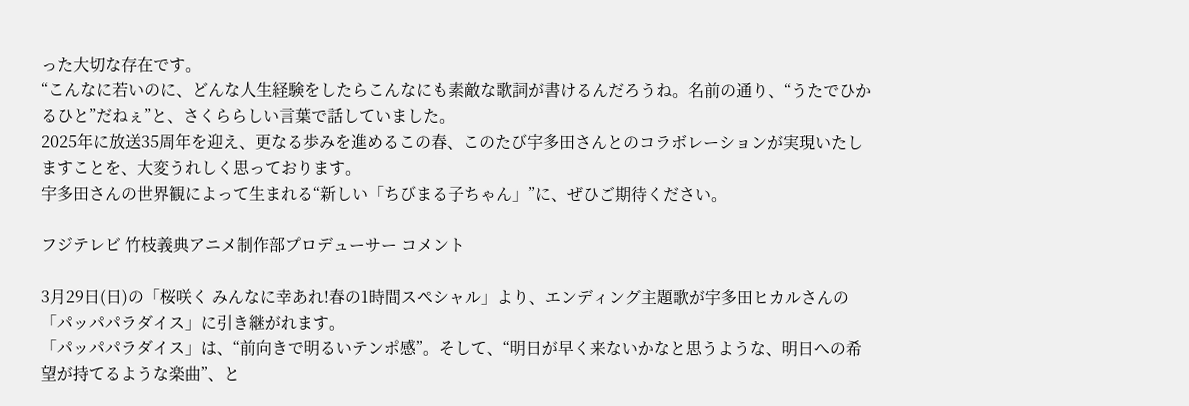った大切な存在です。
“こんなに若いのに、どんな人生経験をしたらこんなにも素敵な歌詞が書けるんだろうね。名前の通り、“うたでひかるひと”だねぇ”と、さくららしい言葉で話していました。
2025年に放送35周年を迎え、更なる歩みを進めるこの春、このたび宇多田さんとのコラボレーションが実現いたしますことを、大変うれしく思っております。
宇多田さんの世界観によって生まれる“新しい「ちびまる子ちゃん」”に、ぜひご期待ください。

フジテレビ 竹枝義典アニメ制作部プロデューサー コメント

3月29日(日)の「桜咲く みんなに幸あれ!春の1時間スペシャル」より、エンディング主題歌が宇多田ヒカルさんの「パッパパラダイス」に引き継がれます。
「パッパパラダイス」は、“前向きで明るいテンポ感”。そして、“明日が早く来ないかなと思うような、明日への希望が持てるような楽曲”、と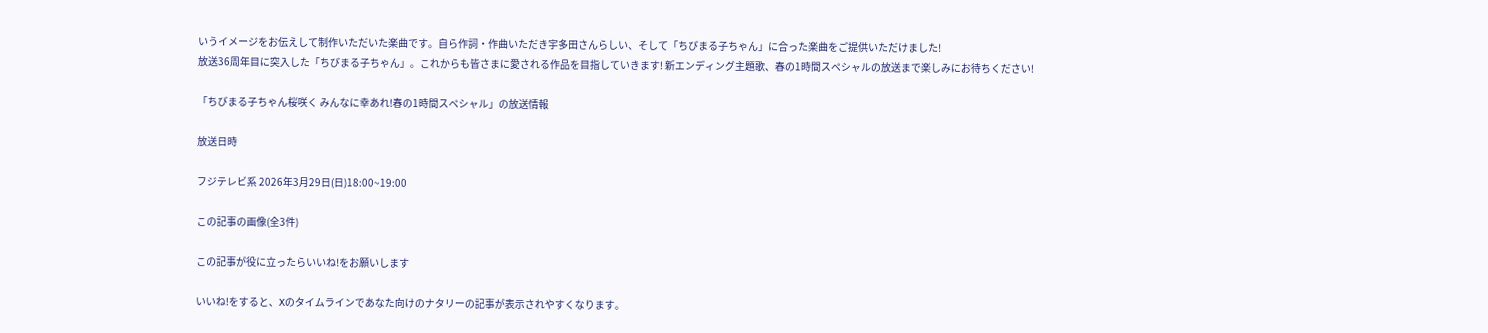いうイメージをお伝えして制作いただいた楽曲です。自ら作詞・作曲いただき宇多田さんらしい、そして「ちびまる子ちゃん」に合った楽曲をご提供いただけました!
放送36周年目に突入した「ちびまる子ちゃん」。これからも皆さまに愛される作品を目指していきます! 新エンディング主題歌、春の1時間スペシャルの放送まで楽しみにお待ちください!

「ちびまる子ちゃん桜咲く みんなに幸あれ!春の1時間スペシャル」の放送情報

放送日時

フジテレビ系 2026年3月29日(日)18:00~19:00

この記事の画像(全3件)

この記事が役に立ったらいいね!をお願いします

いいね!をすると、Xのタイムラインであなた向けのナタリーの記事が表示されやすくなります。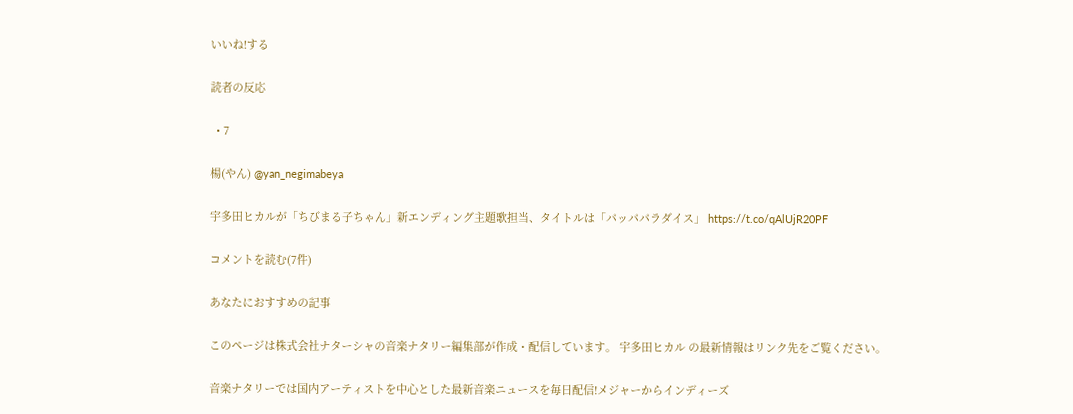いいね!する

読者の反応

  • 7

楊(やん) @yan_negimabeya

宇多田ヒカルが「ちびまる子ちゃん」新エンディング主題歌担当、タイトルは「パッパパラダイス」 https://t.co/qAlUjR20PF

コメントを読む(7件)

あなたにおすすめの記事

このページは株式会社ナターシャの音楽ナタリー編集部が作成・配信しています。 宇多田ヒカル の最新情報はリンク先をご覧ください。

音楽ナタリーでは国内アーティストを中心とした最新音楽ニュースを毎日配信!メジャーからインディーズ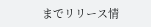までリリース情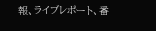報、ライブレポート、番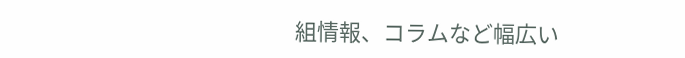組情報、コラムなど幅広い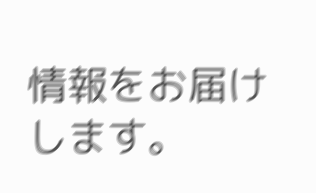情報をお届けします。